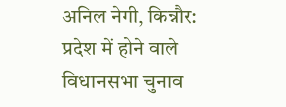अनिल नेगी, किन्नौर: प्रदेश में होने वाले विधानसभा चुनाव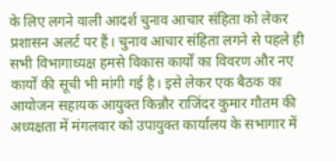के लिए लगने वाली आदर्श चुनाव आचार संहिता को लेकर प्रशासन अलर्ट पर हैं। चुनाव आचार संहिता लगने से पहले ही सभी विभागाध्यक्ष हमसे विकास कार्यों का विवरण और नए कार्यों की सूची भी मांगी गई है। इसे लेकर एक बैठक का आयोजन सहायक आयुक्त किन्नौर राजिंदर कुमार गौतम की अध्यक्षता में मंगलवार को उपायुक्त कार्यालय के सभागार में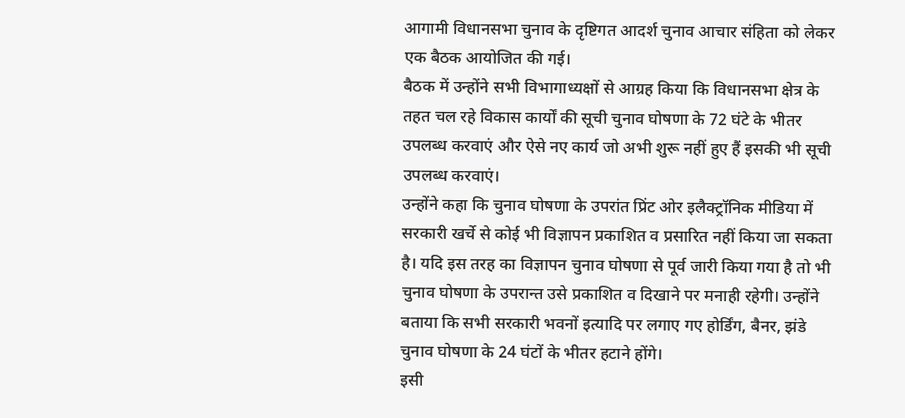आगामी विधानसभा चुनाव के दृष्टिगत आदर्श चुनाव आचार संहिता को लेकर एक बैठक आयोजित की गई।
बैठक में उन्होंने सभी विभागाध्यक्षों से आग्रह किया कि विधानसभा क्षेत्र के तहत चल रहे विकास कार्यों की सूची चुनाव घोषणा के 72 घंटे के भीतर उपलब्ध करवाएं और ऐसे नए कार्य जो अभी शुरू नहीं हुए हैं इसकी भी सूची उपलब्ध करवाएं।
उन्होंने कहा कि चुनाव घोषणा के उपरांत प्रिंट ओर इलैक्ट्रॉनिक मीडिया में सरकारी खर्चे से कोई भी विज्ञापन प्रकाशित व प्रसारित नहीं किया जा सकता है। यदि इस तरह का विज्ञापन चुनाव घोषणा से पूर्व जारी किया गया है तो भी चुनाव घोषणा के उपरान्त उसे प्रकाशित व दिखाने पर मनाही रहेगी। उन्होंने बताया कि सभी सरकारी भवनों इत्यादि पर लगाए गए होर्डिंग, बैनर, झंडे चुनाव घोषणा के 24 घंटों के भीतर हटाने होंगे।
इसी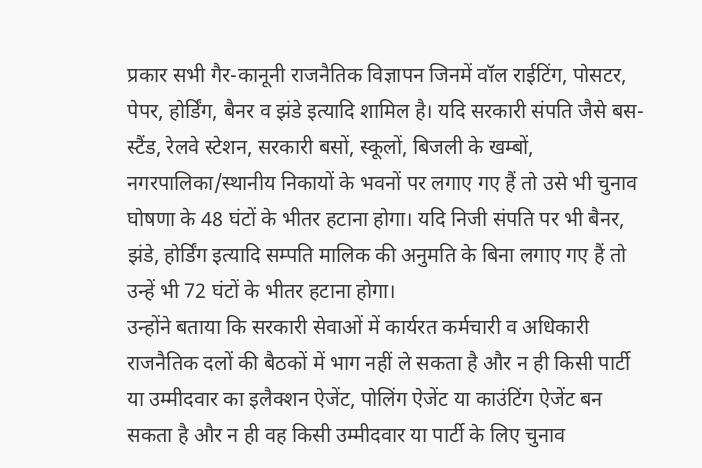प्रकार सभी गैर-कानूनी राजनैतिक विज्ञापन जिनमें वॉल राईटिंग, पोसटर, पेपर, होर्डिंग, बैनर व झंडे इत्यादि शामिल है। यदि सरकारी संपति जैसे बस-स्टैंड, रेलवे स्टेशन, सरकारी बसों, स्कूलों, बिजली के खम्बों, नगरपालिका/स्थानीय निकायों के भवनों पर लगाए गए हैं तो उसे भी चुनाव घोषणा के 48 घंटों के भीतर हटाना होगा। यदि निजी संपति पर भी बैनर, झंडे, होर्डिंग इत्यादि सम्पति मालिक की अनुमति के बिना लगाए गए हैं तो उन्हें भी 72 घंटों के भीतर हटाना होगा।
उन्होंने बताया कि सरकारी सेवाओं में कार्यरत कर्मचारी व अधिकारी राजनैतिक दलों की बैठकों में भाग नहीं ले सकता है और न ही किसी पार्टी या उम्मीदवार का इलैक्शन ऐजेंट, पोलिंग ऐजेंट या काउंटिंग ऐजेंट बन सकता है और न ही वह किसी उम्मीदवार या पार्टी के लिए चुनाव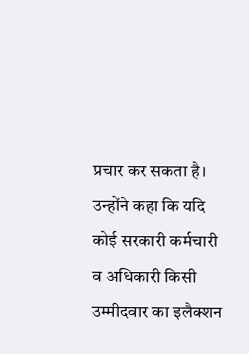प्रचार कर सकता है। उन्होंने कहा कि यदि कोई सरकारी कर्मचारी व अधिकारी किसी उम्मीदवार का इलैक्शन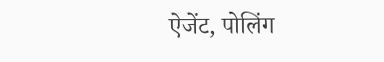ऐजेंट, पोलिंग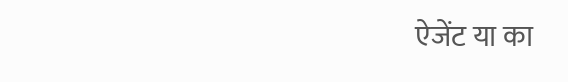ऐजेंट या का